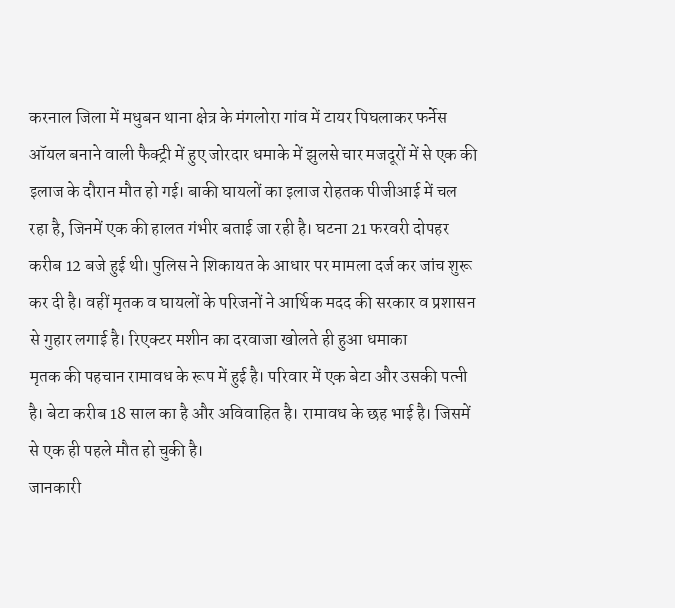करनाल जिला में मधुबन थाना क्षेत्र के मंगलोरा गांव में टायर पिघलाकर फर्नेस ऑयल बनाने वाली फैक्ट्री में हुए जोरदार धमाके में झुलसे चार मजदूरों में से एक की इलाज के दौरान मौत हो गई। बाकी घायलों का इलाज रोहतक पीजीआई में चल रहा है, जिनमें एक की हालत गंभीर बताई जा रही है। घटना 21 फरवरी दोपहर करीब 12 बजे हुई थी। पुलिस ने शिकायत के आधार पर मामला दर्ज कर जांच शुरू कर दी है। वहीं मृतक व घायलों के परिजनों ने आर्थिक मदद की सरकार व प्रशासन से गुहार लगाई है। रिएक्टर मशीन का दरवाजा खोलते ही हुआ धमाका
मृतक की पहचान रामावध के रूप में हुई है। परिवार में एक बेटा और उसकी पत्नी है। बेटा करीब 18 साल का है और अविवाहित है। रामावध के छह भाई है। जिसमें से एक ही पहले मौत हो चुकी है।
जानकारी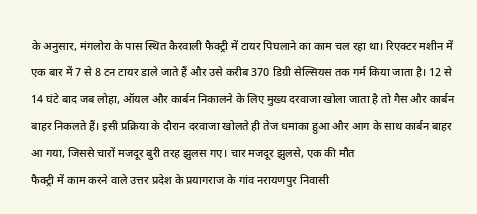के अनुसार, मंगलोरा के पास स्थित कैरवाली फैक्ट्री में टायर पिघलाने का काम चल रहा था। रिएक्टर मशीन में एक बार में 7 से 8 टन टायर डाले जाते हैं और उसे करीब 370 डिग्री सेल्सियस तक गर्म किया जाता है। 12 से 14 घंटे बाद जब लोहा, ऑयल और कार्बन निकालने के लिए मुख्य दरवाजा खोला जाता है तो गैस और कार्बन बाहर निकलते हैं। इसी प्रक्रिया के दौरान दरवाजा खोलते ही तेज धमाका हुआ और आग के साथ कार्बन बाहर आ गया, जिससे चारों मजदूर बुरी तरह झुलस गए। चार मजदूर झुलसे, एक की मौत
फैक्ट्री में काम करने वाले उत्तर प्रदेश के प्रयागराज के गांव नरायणपुर निवासी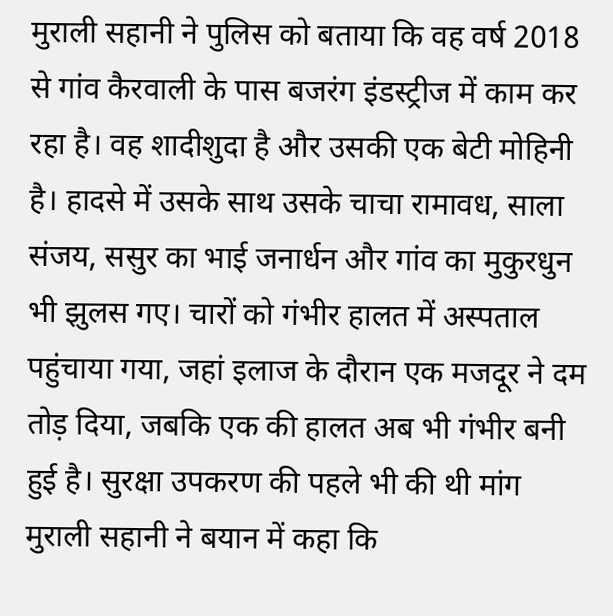मुराली सहानी ने पुलिस को बताया कि वह वर्ष 2018 से गांव कैरवाली के पास बजरंग इंडस्ट्रीज में काम कर रहा है। वह शादीशुदा है और उसकी एक बेटी मोहिनी है। हादसे में उसके साथ उसके चाचा रामावध, साला संजय, ससुर का भाई जनार्धन और गांव का मुकुरधुन भी झुलस गए। चारों को गंभीर हालत में अस्पताल पहुंचाया गया, जहां इलाज के दौरान एक मजदूर ने दम तोड़ दिया, जबकि एक की हालत अब भी गंभीर बनी हुई है। सुरक्षा उपकरण की पहले भी की थी मांग
मुराली सहानी ने बयान में कहा कि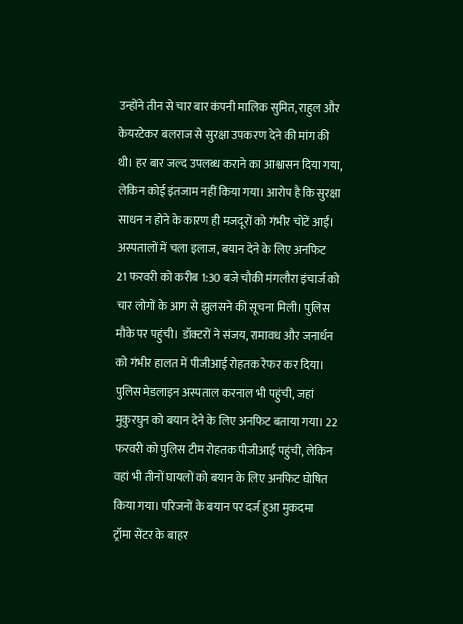उन्होंने तीन से चार बार कंपनी मालिक सुमित, राहुल और केयरटेकर बलराज से सुरक्षा उपकरण देने की मांग की थी। हर बार जल्द उपलब्ध कराने का आश्वासन दिया गया, लेकिन कोई इंतजाम नहीं किया गया। आरोप है कि सुरक्षा साधन न होने के कारण ही मजदूरों को गंभीर चोटें आईं। अस्पतालों में चला इलाज, बयान देने के लिए अनफिट
21 फरवरी को करीब 1:30 बजे चौकी मंगलौरा इंचार्ज को चार लोगों के आग से झुलसने की सूचना मिली। पुलिस मौके पर पहुंची। डॉक्टरों ने संजय, रामावध और जनार्धन को गंभीर हालत में पीजीआई रोहतक रेफर कर दिया। पुलिस मेडलाइन अस्पताल करनाल भी पहुंची, जहां मुकुरघुन को बयान देने के लिए अनफिट बताया गया। 22 फरवरी को पुलिस टीम रोहतक पीजीआई पहुंची, लेकिन वहां भी तीनों घायलों को बयान के लिए अनफिट घोषित किया गया। परिजनों के बयान पर दर्ज हुआ मुकदमा
ट्रॉमा सेंटर के बाहर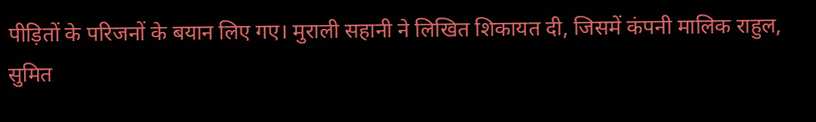पीड़ितों के परिजनों के बयान लिए गए। मुराली सहानी ने लिखित शिकायत दी, जिसमें कंपनी मालिक राहुल, सुमित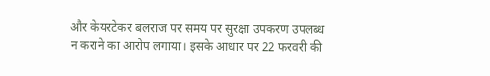और केयरटेकर बलराज पर समय पर सुरक्षा उपकरण उपलब्ध न कराने का आरोप लगाया। इसके आधार पर 22 फरवरी की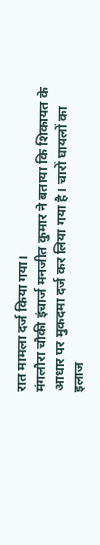रात मामला दर्ज किया गया।
मंगलौरा चौकी इंचार्ज मनजीत कुमार ने बताया कि शिकायत के आधार पर मुकदमा दर्ज कर लिया गया है। चारों घायलों का इलाज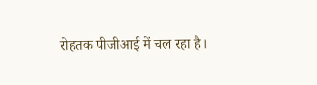रोहतक पीजीआई में चल रहा है।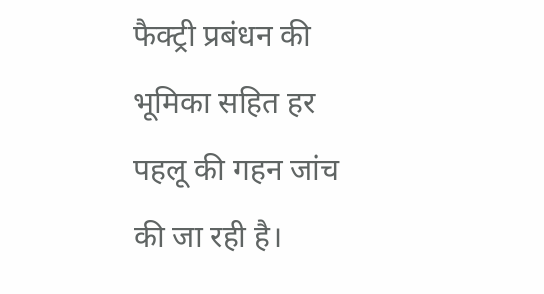फैक्ट्री प्रबंधन की भूमिका सहित हर पहलू की गहन जांच की जा रही है।